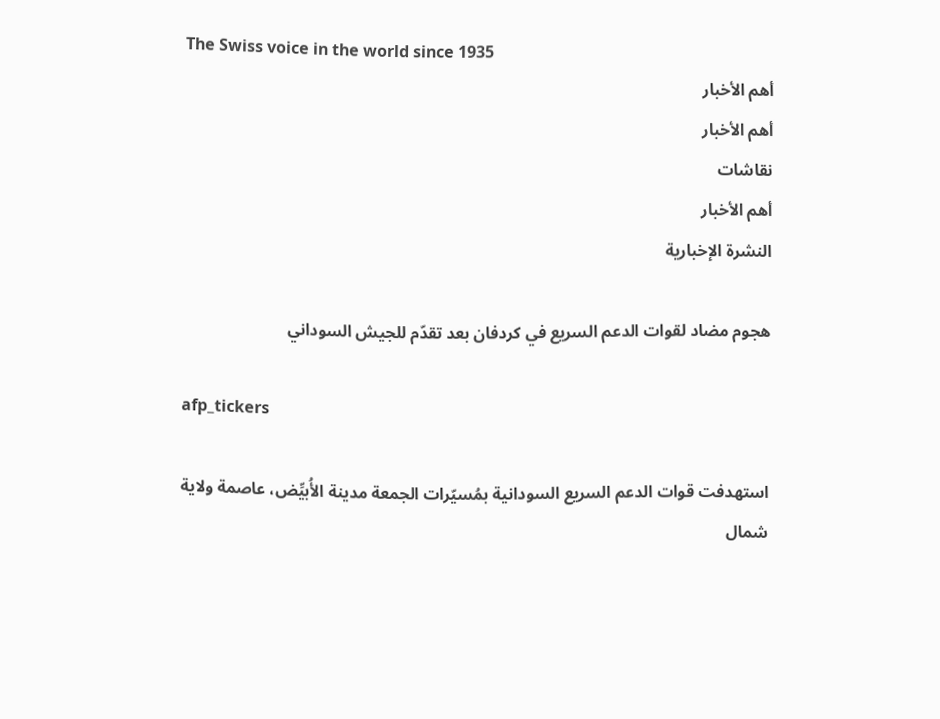The Swiss voice in the world since 1935
أهم الأخبار
أهم الأخبار
نقاشات
أهم الأخبار
النشرة الإخبارية

هجوم مضاد لقوات الدعم السريع في كردفان بعد تقدّم للجيش السوداني

afp_tickers

استهدفت قوات الدعم السريع السودانية بمُسيّرات الجمعة مدينة الأُبيِّض، عاصمة ولاية شمال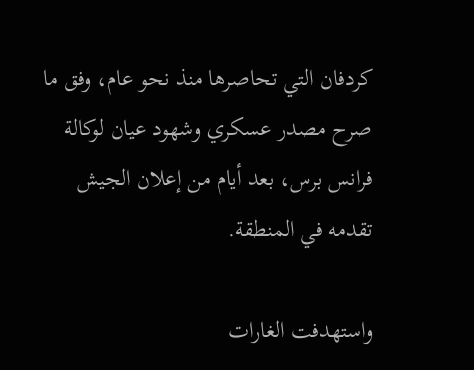كردفان التي تحاصرها منذ نحو عام، وفق ما صرح مصدر عسكري وشهود عيان لوكالة فرانس برس، بعد أيام من إعلان الجيش تقدمه في المنطقة.

واستهدفت الغارات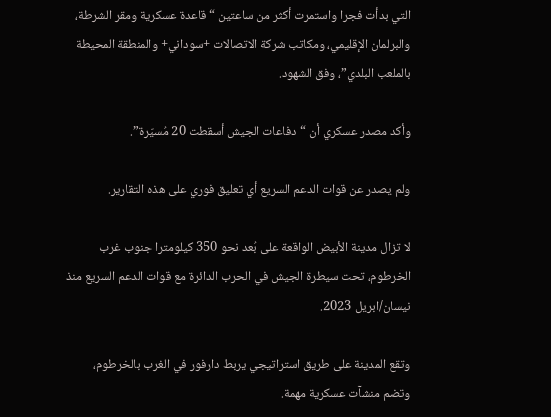التي بدأت فجرا واستمرت أكثر من ساعتين “قاعدة عسكرية ومقر الشرطة، والبرلمان الإقليمي، ومكاتب شركة الاتصالات +سوداني+ والمنطقة المحيطة بالملعب البلدي”، وفق الشهود.

وأكد مصدر عسكري أن “دفاعات الجيش أسقطت 20 مُسيّرة”.

ولم يصدر عن قوات الدعم السريع أي تعليق فوري على هذه التقارير.

لا تزال مدينة الأبيض الواقعة على بُعد نحو 350 كيلومترا جنوب غرب الخرطوم، تحت سيطرة الجيش في الحرب الدائرة مع قوات الدعم السريع منذ نيسان/ابريل 2023.

وتقع المدينة على طريق استراتيجي يربط دارفور في الغرب بالخرطوم، وتضم منشآت عسكرية مهمة.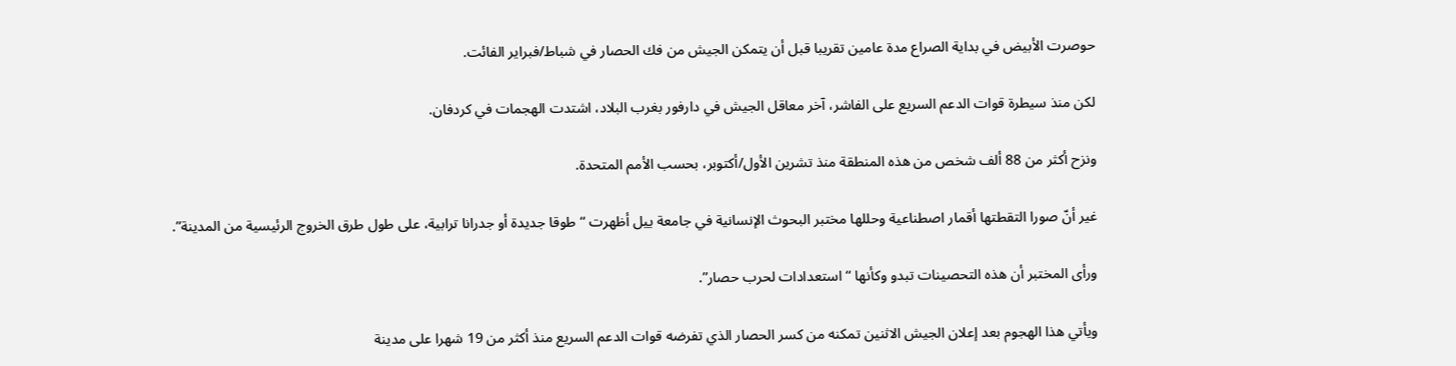حوصرت الأبيض في بداية الصراع مدة عامين تقريبا قبل أن يتمكن الجيش من فك الحصار في شباط/فبراير الفائت.

لكن منذ سيطرة قوات الدعم السريع على الفاشر، آخر معاقل الجيش في دارفور بغرب البلاد، اشتدت الهجمات في كردفان.

ونزح أكثر من 88 ألف شخص من هذه المنطقة منذ تشرين الأول/أكتوبر، بحسب الأمم المتحدة.

غير أنّ صورا التقطتها أقمار اصطناعية وحللها مختبر البحوث الإنسانية في جامعة ييل أظهرت “طوقا جديدة أو جدرانا ترابية، على طول طرق الخروج الرئيسية من المدينة”.

ورأى المختبر أن هذه التحصينات تبدو وكأنها “استعدادات لحرب حصار”.

ويأتي هذا الهجوم بعد إعلان الجيش الاثنين تمكنه من كسر الحصار الذي تفرضه قوات الدعم السريع منذ أكثر من 19 شهرا على مدينة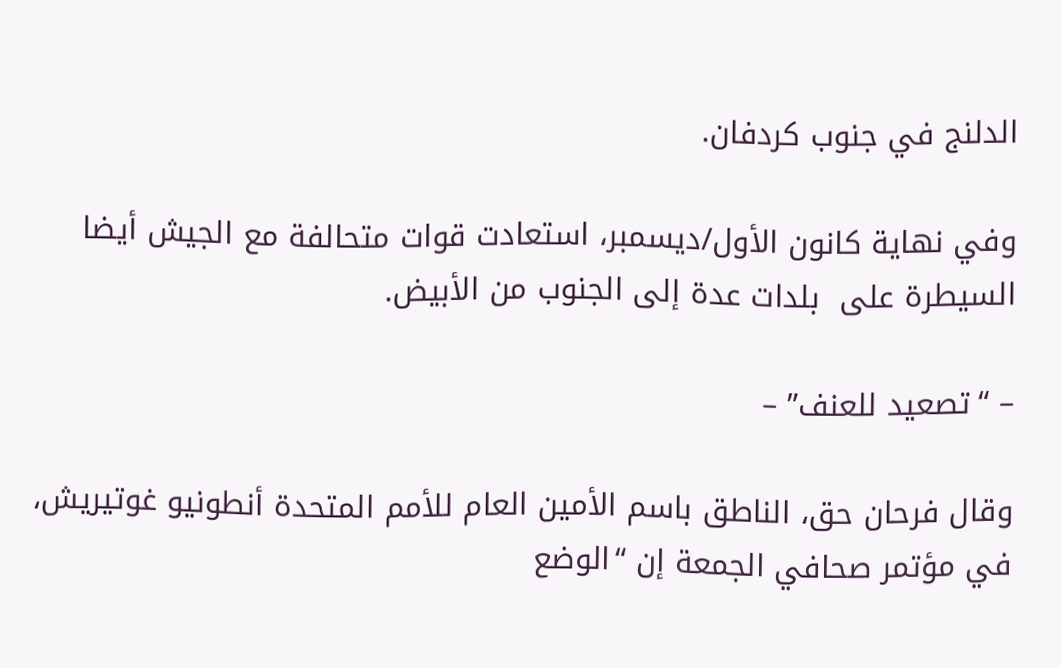الدلنج في جنوب كردفان.

وفي نهاية كانون الأول/ديسمبر، استعادت قوات متحالفة مع الجيش أيضا السيطرة على  بلدات عدة إلى الجنوب من الأبيض.

– “تصعيد للعنف” –

وقال فرحان حق، الناطق باسم الأمين العام للأمم المتحدة أنطونيو غوتيريش، في مؤتمر صحافي الجمعة إن “الوضع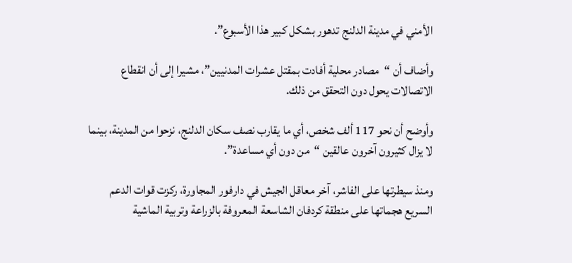الأمني في مدينة الدلنج تدهور بشكل كبير هذا الأسبوع”.

وأضاف أن “مصادر محلية أفادت بمقتل عشرات المدنيين”، مشيرا إلى أن انقطاع الاتصالات يحول دون التحقق من ذلك.

وأوضح أن نحو 117 ألف شخص، أي ما يقارب نصف سكان الدلنج، نزحوا من المدينة، بينما لا يزال كثيرون آخرون عالقين “من دون أي مساعدة”.

ومنذ سيطرتها على الفاشر، آخر معاقل الجيش في دارفور المجاورة، ركزت قوات الدعم السريع هجماتها على منطقة كردفان الشاسعة المعروفة بالزراعة وتربية الماشية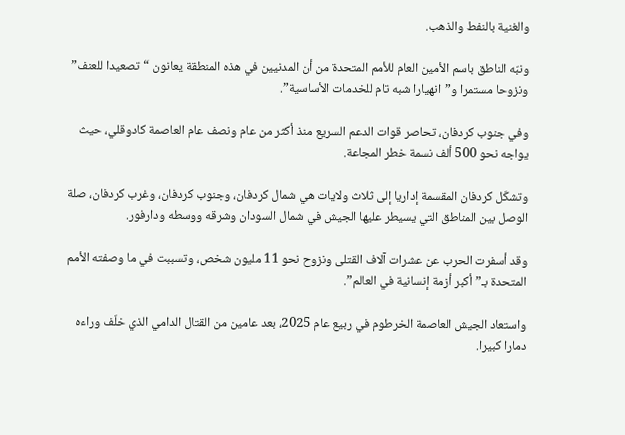والغنية بالنفط والذهب.

ونبّه الناطق باسم الأمين العام للأمم المتحدة من أن المدنيين في هذه المنطقة يعانون “تصعيدا للعنف” ونزوحا مستمرا و”انهيارا شبه تام للخدمات الأساسية”.

وفي جنوب كردفان، تحاصر قوات الدعم السريع منذ أكثر من عام ونصف عام العاصمة كادوقلي، حيث يواجه نحو 500 ألف نسمة خطر المجاعة.

وتشكّل كردفان المقسمة إداريا إلى ثلاث ولايات هي شمال كردفان، وجنوب كردفان، وغرب كردفان، صلة الوصل بين المناطق التي يسيطر عليها الجيش في شمال السودان وشرقه ووسطه ودارفور.

وقد أسفرت الحرب عن عشرات آلاف القتلى ونزوح نحو 11 مليون شخص، وتسببت في ما وصفته الأمم المتحدة بـ”أكبر أزمة إنسانية في العالم”.

واستعاد الجيش العاصمة الخرطوم في ربيع عام 2025، بعد عامين من القتال الدامي الذي خلّف وراءه دمارا كبيرا.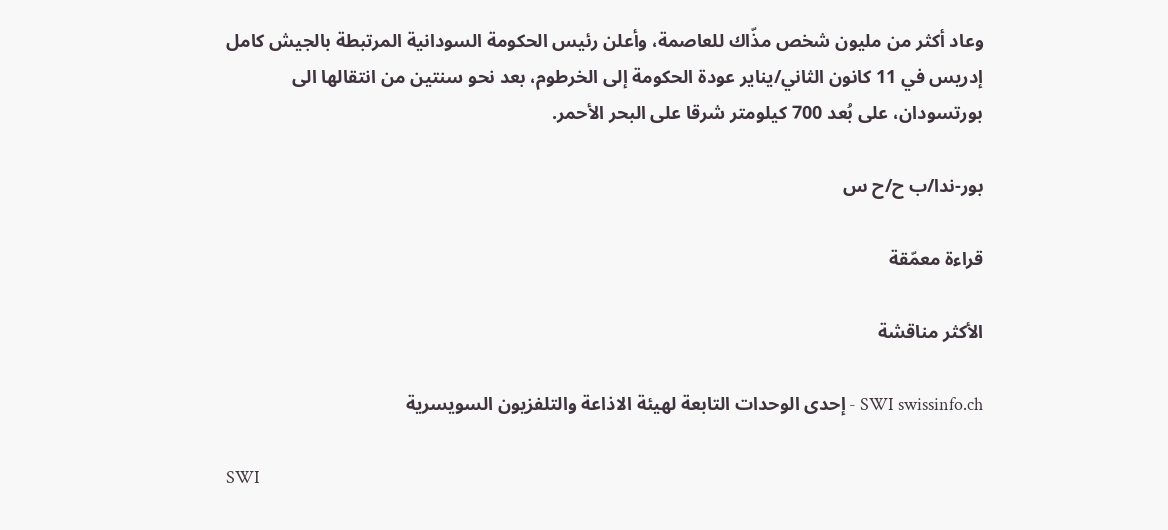وعاد أكثر من مليون شخص مذّاك للعاصمة، وأعلن رئيس الحكومة السودانية المرتبطة بالجيش كامل إدريس في 11 كانون الثاني/يناير عودة الحكومة إلى الخرطوم، بعد نحو سنتين من انتقالها الى بورتسودان، على بُعد 700 كيلومتر شرقا على البحر الأحمر.

بور-ندا/ب ح/ح س

قراءة معمّقة

الأكثر مناقشة

SWI swissinfo.ch - إحدى الوحدات التابعة لهيئة الاذاعة والتلفزيون السويسرية

SWI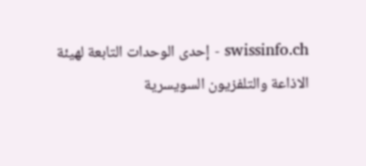swissinfo.ch - إحدى الوحدات التابعة لهيئة الاذاعة والتلفزيون السويسرية